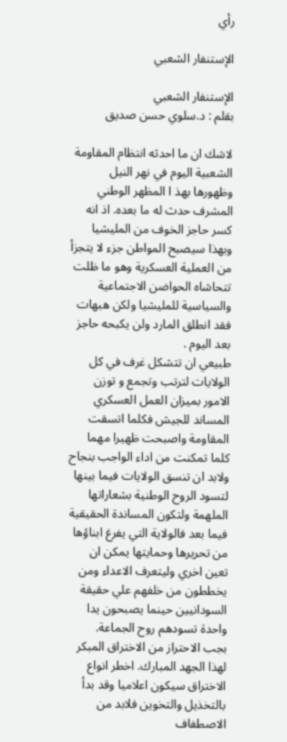رأي

الإستنفار الشعبي

الإستنفار الشعبي
بقلم : د.سلوي حسن صديق

لاشك ان ما احدثه انتظام المقاومة الشعبية اليوم في نهر النيل وظهورها بهذ ا المظهر الوطني المشرف حدث له ما بعده. اذ انه كسر حاجز الخوف من المليشيا وبهذا سيصبح المواطن جزء لا يتجزأ من العملية العسكرية وهو ما ظلت تتحاشاه الحواضن الاجتماعية والسياسية للمليشيا ولكن هبهات فقد انطلق المارد ولن يكبحه حاجز بعد اليوم .
طبيعي ان تتشكل غرف في كل الولايات لترتب وتجمع و توزن الامور بميزان العمل العسكري المساند للجيش فكلما اتسقت المقاومة واصبحت ظهيرا مهما كلما تمكنت من اداء الواجب بنجاح ولابد ان تنسق الولايات فيما بينها لتسود الروح الوطنية بشعاراتها الملهمة ولتكون المساندة الحقيقية فيما بعد فالولاية التي يفرغ ابناؤها من تحريرها وحمايتها يمكن ان تعين اخري وليتعرف الاعداء ومن يخططون من خلفهم علي حقيقة السودانيين حينما يصبحون يدا واحدة تسودهم روح الجماعة.
بجب الاحتراز من الاختراق المبكر لهذا الجهد المبارك. اخطر انواع الاختراق سيكون اعلاميا وقد بدأ بالتخذيل والتخوين فلابد من الاصطفاف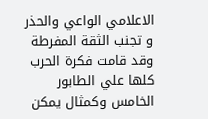الاعلامي الواعي والحذر و تجنب الثقة المفرطة وقد قامت فكرة الحرب كلها علي الطابور الخامس وكمثال يمكن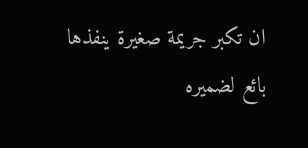ان تكبر جريمة صغيرة ينفذها بائع لضميره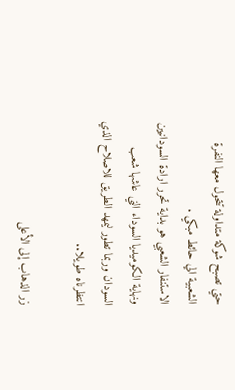حتي تصبح شوكة متداولة تتحول معها النفرة الشعبية الي حائط مبكي .
الاستنفار الشعبي هو بداية تحرر ارادة السودانيين ونهاية الكوميديا السوداء الني عاشها شعب السودان وربما تطور ليمهد الطريق للاصلاح الذي انتظرناه طويلا..

زر الذهاب إلى الأعلى